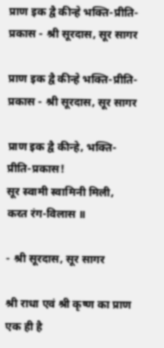प्राण इक द्वै कीन्हे भक्ति-प्रीति-प्रकास - श्री सूरदास, सूर सागर

प्राण इक द्वै कीन्हे भक्ति-प्रीति-प्रकास - श्री सूरदास, सूर सागर

प्राण इक द्वै कीन्हे, भक्ति-प्रीति-प्रकास!
सूर स्वामी स्वामिनी मिली, करत रंग-विलास ॥

- श्री सूरदास, सूर सागर

श्री राधा एवं श्री कृष्ण का प्राण एक ही है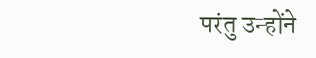परंतु उन्होंने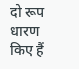दो रूप धारण किए हैं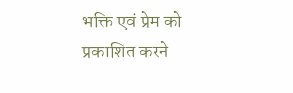भक्ति एवं प्रेम को प्रकाशित करने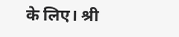के लिए। श्री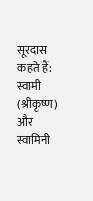सूरदास कहते हैं: स्वामी (श्रीकृष्ण) और स्वामिनी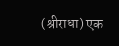(श्रीराधा) एक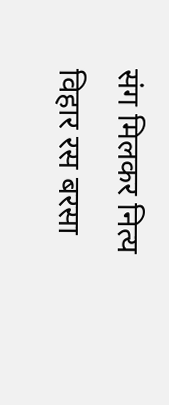संग मिलकर नित्य विहार रस बरसा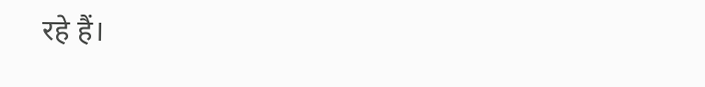रहे हैं।